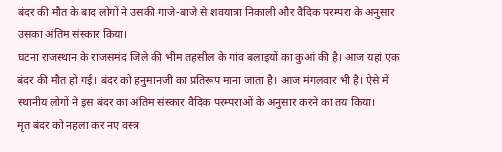बंदर की मौत के बाद लोगों ने उसकी गाजे-बाजे से शवयात्रा निकाली और वैदिक परम्परा के अनुसार उसका अंतिम संस्कार किया।
घटना राजस्थान के राजसमंद जिले की भीम तहसील के गांव बलाइयों का कुआं की है। आज यहां एक बंदर की मौत हो गई। बंदर को हनुमानजी का प्रतिरूप माना जाता है। आज मंगलवार भी है। ऐसे में स्थानीय लोगों ने इस बंदर का अंतिम संस्कार वैदिक परम्पराओं के अनुसार करने का तय किया।
मृत बंदर को नहला कर नए वस्त्र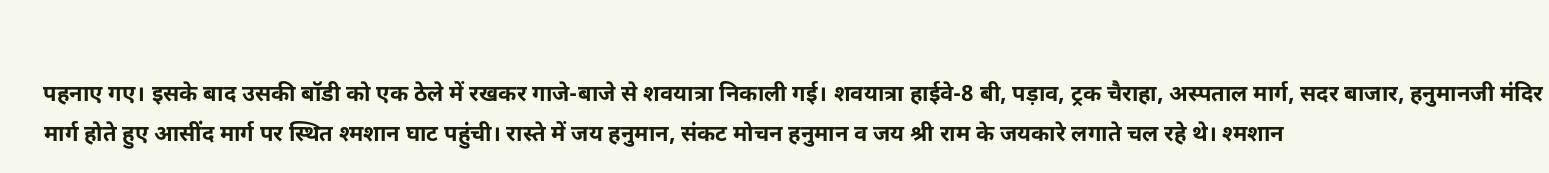पहनाए गए। इसके बाद उसकी बॉडी को एक ठेले में रखकर गाजे-बाजे से शवयात्रा निकाली गई। शवयात्रा हाईवे-8 बी, पड़ाव, ट्रक चैराहा, अस्पताल मार्ग, सदर बाजार, हनुमानजी मंदिर मार्ग होते हुए आसींद मार्ग पर स्थित श्मशान घाट पहुंची। रास्ते में जय हनुमान, संकट मोचन हनुमान व जय श्री राम के जयकारे लगाते चल रहे थे। श्मशान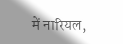में नारियल,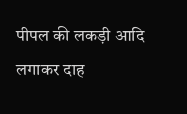पीपल की लकड़ी आदि लगाकर दाह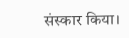संस्कार किया।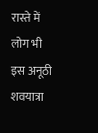रास्ते में लोग भी इस अनूठी शवयात्रा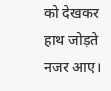को देखकर हाथ जोड़ते नजर आए।